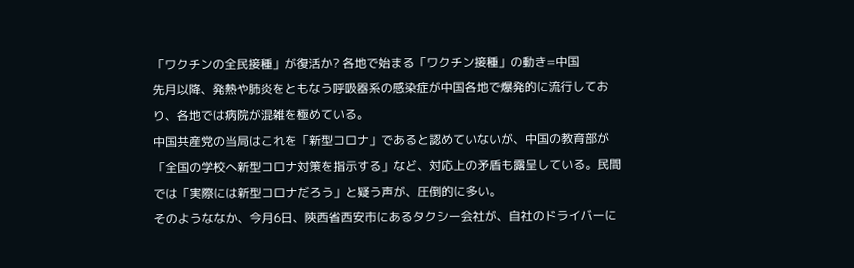「ワクチンの全民接種」が復活か? 各地で始まる「ワクチン接種」の動き=中国
先月以降、発熱や肺炎をともなう呼吸器系の感染症が中国各地で爆発的に流行しており、各地では病院が混雑を極めている。
中国共産党の当局はこれを「新型コロナ」であると認めていないが、中国の教育部が「全国の学校へ新型コロナ対策を指示する」など、対応上の矛盾も露呈している。民間では「実際には新型コロナだろう」と疑う声が、圧倒的に多い。
そのようななか、今月6日、陝西省西安市にあるタクシー会社が、自社のドライバーに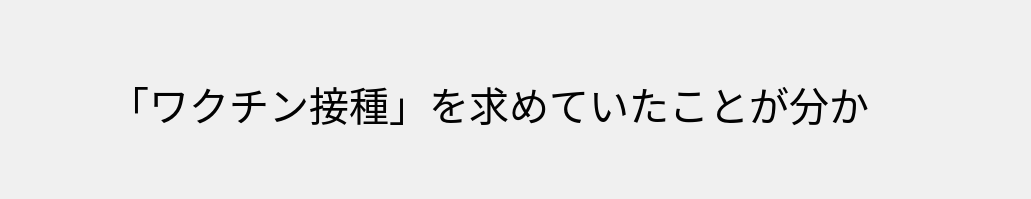「ワクチン接種」を求めていたことが分か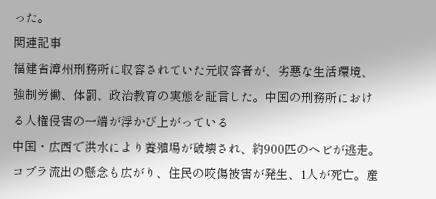った。
関連記事
福建省漳州刑務所に収容されていた元収容者が、劣悪な生活環境、強制労働、体罰、政治教育の実態を証言した。中国の刑務所における人権侵害の一端が浮かび上がっている
中国・広西で洪水により養殖場が破壊され、約900匹のヘビが逃走。コブラ流出の懸念も広がり、住民の咬傷被害が発生、1人が死亡。産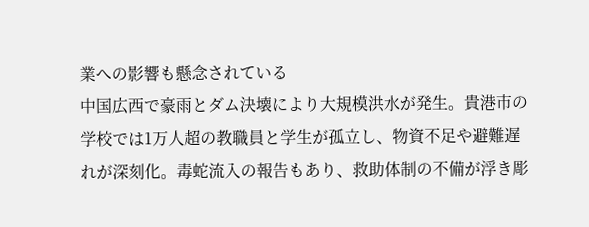業への影響も懸念されている
中国広西で豪雨とダム決壊により大規模洪水が発生。貴港市の学校では1万人超の教職員と学生が孤立し、物資不足や避難遅れが深刻化。毒蛇流入の報告もあり、救助体制の不備が浮き彫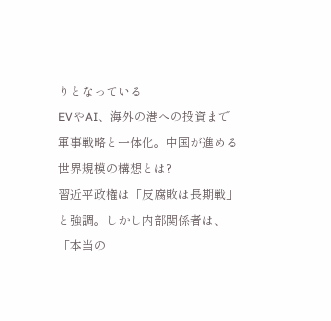りとなっている
EVやAI、海外の港への投資まで軍事戦略と一体化。中国が進める世界規模の構想とは?
習近平政権は「反腐敗は長期戦」と強調。しかし内部関係者は、「本当の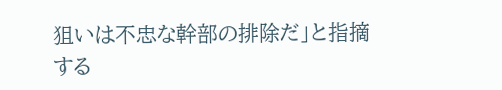狙いは不忠な幹部の排除だ」と指摘する